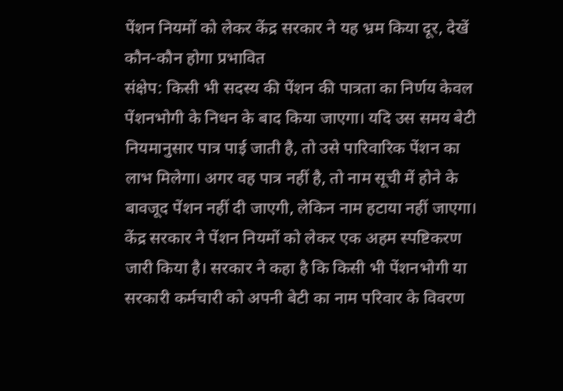पेंशन नियमों को लेकर केंद्र सरकार ने यह भ्रम किया दूर, देखें कौन-कौन होगा प्रभावित
संक्षेप: किसी भी सदस्य की पेंशन की पात्रता का निर्णय केवल पेंशनभोगी के निधन के बाद किया जाएगा। यदि उस समय बेटी नियमानुसार पात्र पाई जाती है, तो उसे पारिवारिक पेंशन का लाभ मिलेगा। अगर वह पात्र नहीं है, तो नाम सूची में होने के बावजूद पेंशन नहीं दी जाएगी, लेकिन नाम हटाया नहीं जाएगा।
केंद्र सरकार ने पेंशन नियमों को लेकर एक अहम स्पष्टिकरण जारी किया है। सरकार ने कहा है कि किसी भी पेंशनभोगी या सरकारी कर्मचारी को अपनी बेटी का नाम परिवार के विवरण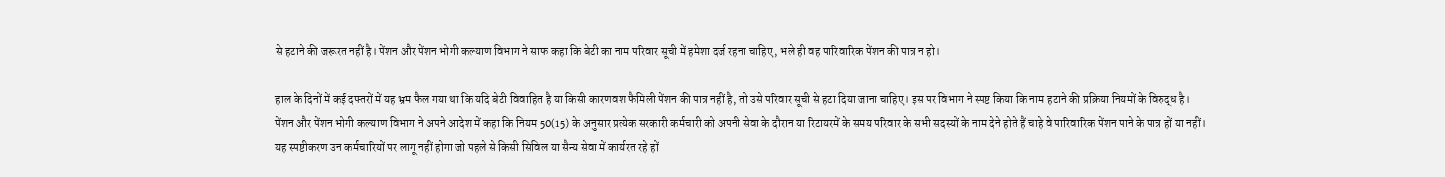से हटाने की जरूरत नहीं है। पेंशन और पेंशन भोगी कल्याण विभाग ने साफ कहा कि बेटी का नाम परिवार सूची में हमेशा दर्ज रहना चाहिए, भले ही वह पारिवारिक पेंशन की पात्र न हो।

हाल के दिनों में कई दफ्तरों में यह भ्रम फैल गया था कि यदि बेटी विवाहित है या किसी कारणवश फैमिली पेंशन की पात्र नहीं है, तो उसे परिवार सूची से हटा दिया जाना चाहिए। इस पर विभाग ने स्पष्ट किया कि नाम हटाने की प्रक्रिया नियमों के विरुद्ध है।
पेंशन और पेंशन भोगी कल्याण विभाग ने अपने आदेश में कहा कि नियम 50(15) के अनुसार प्रत्येक सरकारी कर्मचारी को अपनी सेवा के दौरान या रिटायरमें के समय परिवार के सभी सदस्यों के नाम देने होते हैं चाहे वे पारिवारिक पेंशन पाने के पात्र हों या नहीं।
यह स्पष्टीकरण उन कर्मचारियों पर लागू नहीं होगा जो पहले से किसी सिविल या सैन्य सेवा में कार्यरत रहे हों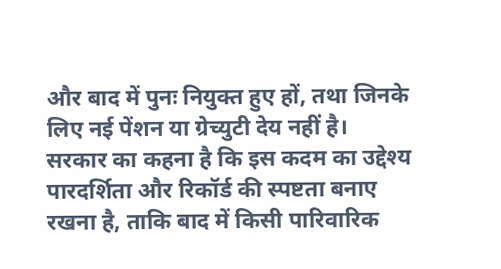और बाद में पुनः नियुक्त हुए हों, तथा जिनके लिए नई पेंशन या ग्रेच्युटी देय नहीं है।
सरकार का कहना है कि इस कदम का उद्देश्य पारदर्शिता और रिकॉर्ड की स्पष्टता बनाए रखना है, ताकि बाद में किसी पारिवारिक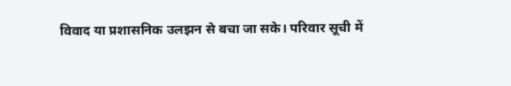विवाद या प्रशासनिक उलझन से बचा जा सके। परिवार सूची में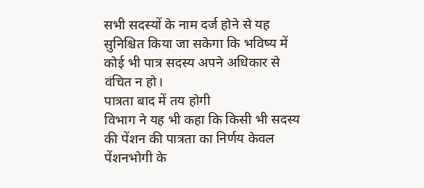सभी सदस्यों के नाम दर्ज होने से यह सुनिश्चित किया जा सकेगा कि भविष्य में कोई भी पात्र सदस्य अपने अधिकार से वंचित न हो।
पात्रता बाद में तय होगी
विभाग ने यह भी कहा कि किसी भी सदस्य की पेंशन की पात्रता का निर्णय केवल पेंशनभोगी के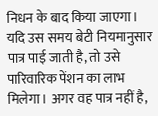निधन के बाद किया जाएगा। यदि उस समय बेटी नियमानुसार पात्र पाई जाती है, तो उसे पारिवारिक पेंशन का लाभ मिलेगा। अगर वह पात्र नहीं है,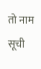तो नाम सूची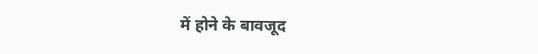में होने के बावजूद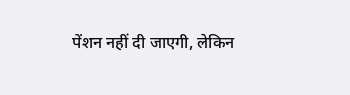पेंशन नहीं दी जाएगी, लेकिन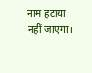नाम हटाया नहीं जाएगा।